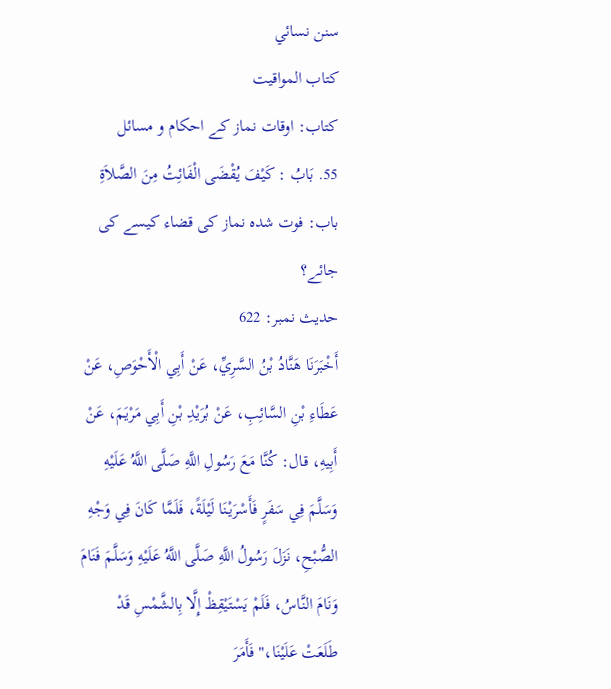سنن نسائي
كتاب المواقيت
کتاب: اوقات نماز کے احکام و مسائل
55. بَابُ : كَيْفَ يُقْضَى الْفَائِتُ مِنَ الصَّلاَةِ
باب: فوت شدہ نماز کی قضاء کیسے کی جائے؟
حدیث نمبر: 622
أَخْبَرَنَا هَنَّادُ بْنُ السَّرِيِّ، عَنْ أَبِي الْأَحْوَصِ، عَنْ عَطَاءِ بْنِ السَّائِبِ، عَنْ بُرَيْدِ بْنِ أَبِي مَرْيَمَ، عَنْ أَبِيهِ، قال: كُنَّا مَعَ رَسُولِ اللَّهِ صَلَّى اللَّهُ عَلَيْهِ وَسَلَّمَ فِي سَفَرٍ فَأَسْرَيْنَا لَيْلَةً، فَلَمَّا كَانَ فِي وَجْهِ الصُّبْحِ، نَزَلَ رَسُولُ اللَّهِ صَلَّى اللَّهُ عَلَيْهِ وَسَلَّمَ فَنَامَ وَنَامَ النَّاسُ، فَلَمْ يَسْتَيْقِظْ إِلَّا بِالشَّمْسِ قَدْ طَلَعَتْ عَلَيْنَا،" فَأَمَرَ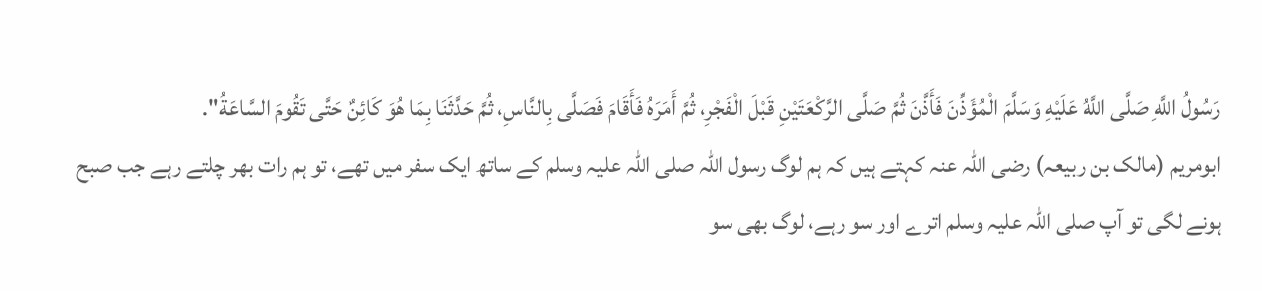رَسُولُ اللَّهِ صَلَّى اللَّهُ عَلَيْهِ وَسَلَّمَ الْمُؤَذِّنَ فَأَذَّنَ ثُمَّ صَلَّى الرَّكْعَتَيْنِ قَبْلَ الْفَجْرِ، ثُمَّ أَمَرَهُ فَأَقَامَ فَصَلَّى بِالنَّاسِ، ثُمَّ حَدَّثَنَا بِمَا هُوَ كَائِنٌ حَتَّى تَقُومَ السَّاعَةُ".
ابومریم (مالک بن ربیعہ) رضی اللہ عنہ کہتے ہیں کہ ہم لوگ رسول اللہ صلی اللہ علیہ وسلم کے ساتھ ایک سفر میں تھے، تو ہم رات بھر چلتے رہے جب صبح ہونے لگی تو آپ صلی اللہ علیہ وسلم اترے اور سو رہے، لوگ بھی سو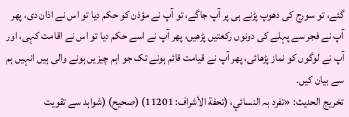گئے، تو سورج کی دھوپ پڑنے ہی پر آپ جاگے، تو آپ نے مؤذن کو حکم دیا تو اس نے اذان دی، پھر آپ نے فجر سے پہلے کی دونوں رکعتیں پڑھیں، پھر آپ نے اسے حکم دیا تو اس نے اقامت کہی، اور آپ نے لوگوں کو نماز پڑھائی، پھر آپ نے قیامت قائم ہونے تک جو اہم چیزیں ہونے والی ہیں انہیں ہم سے بیان کیں۔
تخریج الحدیث: «تفرد بہ النسائي، (تحفة الأشراف: 11201) (صحیح) (شواہد سے تقویت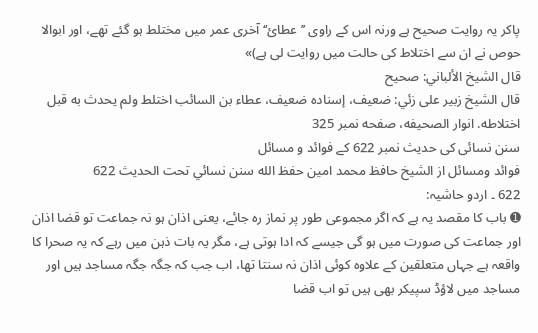پاکر یہ روایت صحیح ہے ورنہ اس کے راوی ’’عطائ‘‘ آخری عمر میں مختلط ہو گئے تھے، اور ابوالا حوص نے ان سے اختلاط کی حالت میں روایت لی ہے)»
قال الشيخ الألباني: صحيح
قال الشيخ زبير على زئي: ضعيف، إسناده ضعيف، عطاء بن السائب اختلط ولم يحدث به قبل اختلاطه. انوار الصحيفه، صفحه نمبر 325
سنن نسائی کی حدیث نمبر 622 کے فوائد و مسائل
فوائد ومسائل از الشيخ حافظ محمد امين حفظ الله سنن نسائي تحت الحديث 622
622 ۔ اردو حاشیہ:
➊ باب کا مقصد یہ ہے کہ اگر مجموعی طور پر نماز رہ جائے، یعنی اذان ہو نہ جماعت تو قضا اذان اور جماعت کی صورت میں ہو گی جیسے کہ ادا ہوتی ہے، مگر یہ بات ذہن میں رہے کہ یہ صحرا کا واقعہ ہے جہاں متعلقین کے علاوہ کوئی اذان نہ سنتا تھا، اب جب کہ جگہ جگہ مساجد ہیں اور مساجد میں لاؤڈ سپیکر بھی ہیں تو اب قضا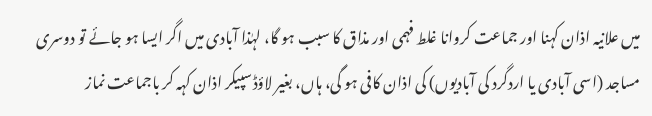میں علانیہ اذان کہنا اور جماعت کروانا غلط فہمی اور مذاق کا سبب ہو گا، لہٰذا آبادی میں اگر ایسا ہو جائے تو دوسری مساجد (اسی آبادی یا اردگرد کی آبادیوں) کی اذان کافی ہو گی، ہاں، بغیر لاؤڈسپیکر اذان کہہ کر باجماعت نماز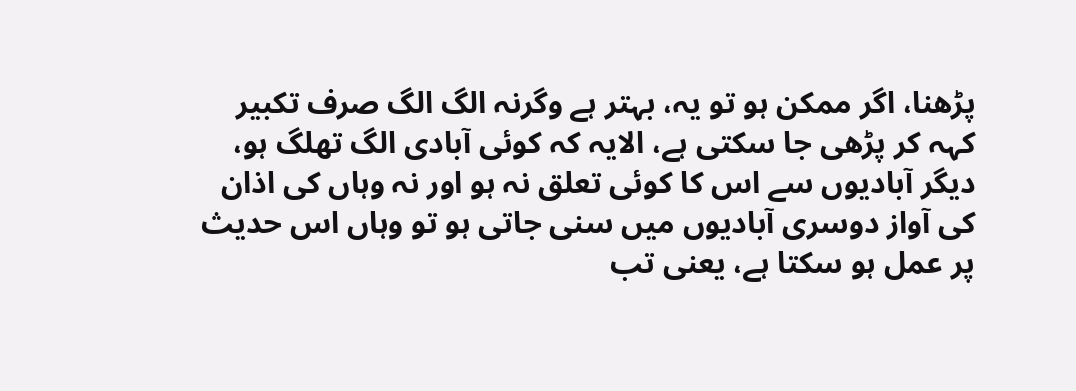پڑھنا، اگر ممکن ہو تو یہ، بہتر ہے وگرنہ الگ الگ صرف تکبیر کہہ کر پڑھی جا سکتی ہے، الایہ کہ کوئی آبادی الگ تھلگ ہو، دیگر آبادیوں سے اس کا کوئی تعلق نہ ہو اور نہ وہاں کی اذان کی آواز دوسری آبادیوں میں سنی جاتی ہو تو وہاں اس حدیث پر عمل ہو سکتا ہے، یعنی تب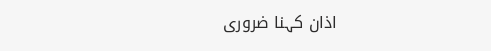اذان کہنا ضروری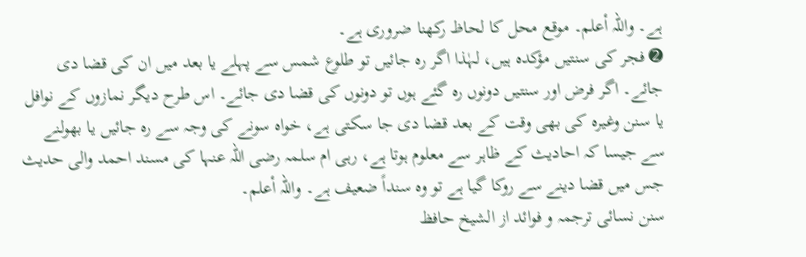ہے۔ واللہ أعلم۔ موقع محل کا لحاظ رکھنا ضروری ہے۔
➋ فجر کی سنتیں مؤکدہ ہیں، لہٰذا اگر رہ جائیں تو طلوع شمس سے پہلے یا بعد میں ان کی قضا دی جائے۔ اگر فرض اور سنتیں دونوں رہ گئے ہوں تو دونوں کی قضا دی جائے۔ اس طرح دیگر نمازوں کے نوافل یا سنن وغیرہ کی بھی وقت کے بعد قضا دی جا سکتی ہے، خواہ سونے کی وجہ سے رہ جائیں یا بھولنے سے جیسا کہ احادیث کے ظاہر سے معلوم ہوتا ہے، رہی ام سلمہ رضی اللہ عنہا کی مسند احمد والی حدیث جس میں قضا دینے سے روکا گیا ہے تو وہ سنداً ضعیف ہے۔ واللہ أعلم۔
سنن نسائی ترجمہ و فوائد از الشیخ حافظ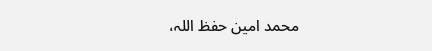محمد امین حفظ اللہ،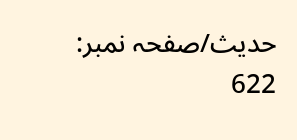حدیث/صفحہ نمبر: 622